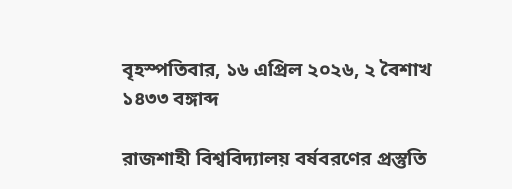বৃহস্পতিবার, ১৬ এপ্রিল ২০২৬, ২ বৈশাখ ১৪৩৩ বঙ্গাব্দ

রাজশাহী বিশ্ববিদ্যালয় বর্ষবরণের প্রস্তুতি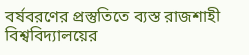বর্ষবরণের প্রস্তুতিতে ব্যস্ত রাজশাহী বিশ্ববিদ্যালয়ের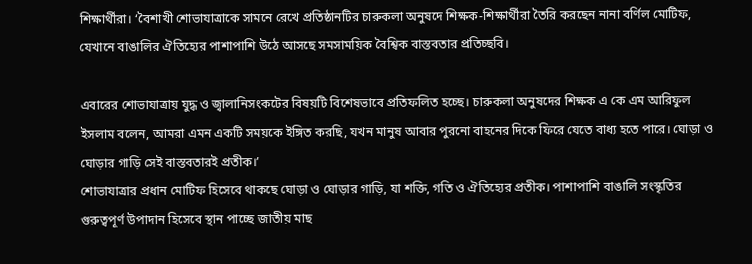শিক্ষার্থীরা। ‘বৈশাখী শোভাযাত্রাকে সামনে রেখে প্রতিষ্ঠানটির চারুকলা অনুষদে শিক্ষক-শিক্ষার্থীরা তৈরি করছেন নানা বর্ণিল মোটিফ, যেখানে বাঙালির ঐতিহ্যের পাশাপাশি উঠে আসছে সমসাময়িক বৈশ্বিক বাস্তবতার প্রতিচ্ছবি।

এবারের শোভাযাত্রায় যুদ্ধ ও জ্বালানিসংকটের বিষয়টি বিশেষভাবে প্রতিফলিত হচ্ছে। চারুকলা অনুষদের শিক্ষক এ কে এম আরিফুল ইসলাম বলেন, আমরা এমন একটি সময়কে ইঙ্গিত করছি, যখন মানুষ আবার পুরনো বাহনের দিকে ফিরে যেতে বাধ্য হতে পারে। ঘোড়া ও ঘোড়ার গাড়ি সেই বাস্তবতারই প্রতীক।’
শোভাযাত্রার প্রধান মোটিফ হিসেবে থাকছে ঘোড়া ও ঘোড়ার গাড়ি, যা শক্তি, গতি ও ঐতিহ্যের প্রতীক। পাশাপাশি বাঙালি সংস্কৃতির গুরুত্বপূর্ণ উপাদান হিসেবে স্থান পাচ্ছে জাতীয় মাছ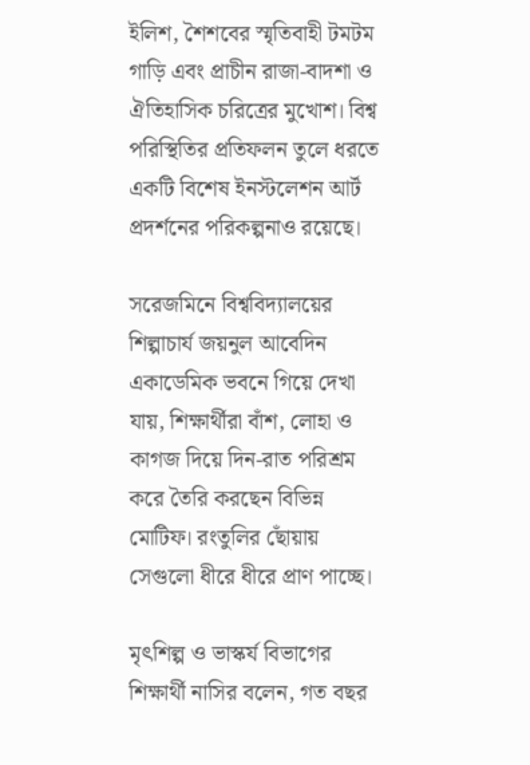ইলিশ, শৈশবের স্মৃতিবাহী টমটম গাড়ি এবং প্রাচীন রাজা-বাদশা ও ঐতিহাসিক চরিত্রের মুখোশ। বিশ্ব পরিস্থিতির প্রতিফলন তুলে ধরতে একটি বিশেষ ইনস্টলেশন আর্ট প্রদর্শনের পরিকল্পনাও রয়েছে।

সরেজমিনে বিশ্ববিদ্যালয়ের শিল্পাচার্য জয়নুল আবেদিন একাডেমিক ভবনে গিয়ে দেখা যায়, শিক্ষার্থীরা বাঁশ, লোহা ও কাগজ দিয়ে দিন-রাত পরিশ্রম করে তৈরি করছেন বিভিন্ন মোটিফ। রংতুলির ছোঁয়ায় সেগুলো ধীরে ধীরে প্রাণ পাচ্ছে।

মৃৎশিল্প ও ভাস্কর্য বিভাগের শিক্ষার্থী নাসির বলেন, গত বছর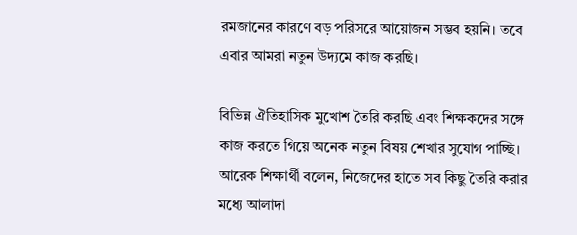রমজানের কারণে বড় পরিসরে আয়োজন সম্ভব হয়নি। তবে এবার আমরা নতুন উদ্যমে কাজ করছি।

বিভিন্ন ঐতিহাসিক মুখোশ তৈরি করছি এবং শিক্ষকদের সঙ্গে কাজ করতে গিয়ে অনেক নতুন বিষয় শেখার সুযোগ পাচ্ছি।
আরেক শিক্ষার্থী বলেন, নিজেদের হাতে সব কিছু তৈরি করার মধ্যে আলাদা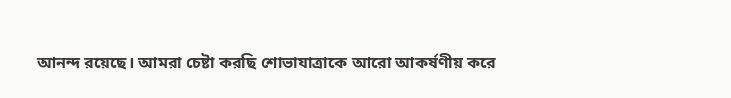আনন্দ রয়েছে। আমরা চেষ্টা করছি শোভাযাত্রাকে আরো আকর্ষণীয় করে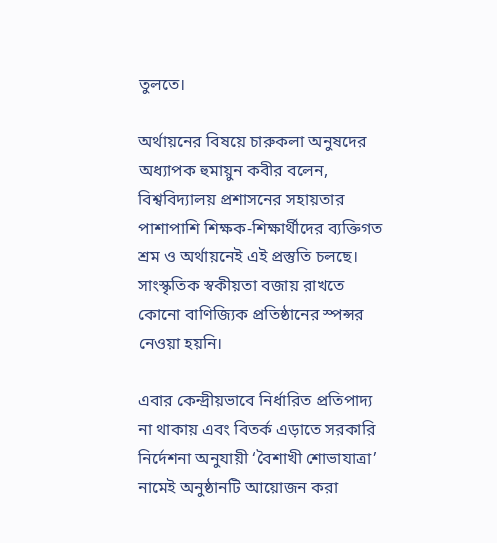তুলতে।

অর্থায়নের বিষয়ে চারুকলা অনুষদের অধ্যাপক হুমায়ুন কবীর বলেন, বিশ্ববিদ্যালয় প্রশাসনের সহায়তার পাশাপাশি শিক্ষক-শিক্ষার্থীদের ব্যক্তিগত শ্রম ও অর্থায়নেই এই প্রস্তুতি চলছে। সাংস্কৃতিক স্বকীয়তা বজায় রাখতে কোনো বাণিজ্যিক প্রতিষ্ঠানের স্পন্সর নেওয়া হয়নি।

এবার কেন্দ্রীয়ভাবে নির্ধারিত প্রতিপাদ্য না থাকায় এবং বিতর্ক এড়াতে সরকারি নির্দেশনা অনুযায়ী ‘বৈশাখী শোভাযাত্রা’ নামেই অনুষ্ঠানটি আয়োজন করা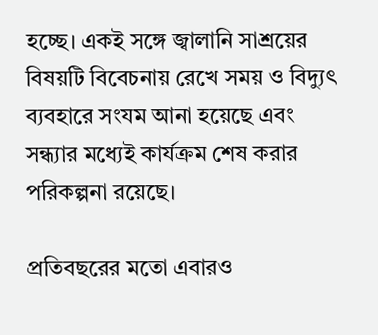হচ্ছে। একই সঙ্গে জ্বালানি সাশ্রয়ের বিষয়টি বিবেচনায় রেখে সময় ও বিদ্যুৎ ব্যবহারে সংযম আনা হয়েছে এবং সন্ধ্যার মধ্যেই কার্যক্রম শেষ করার পরিকল্পনা রয়েছে।

প্রতিবছরের মতো এবারও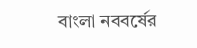বাংলা নববর্ষের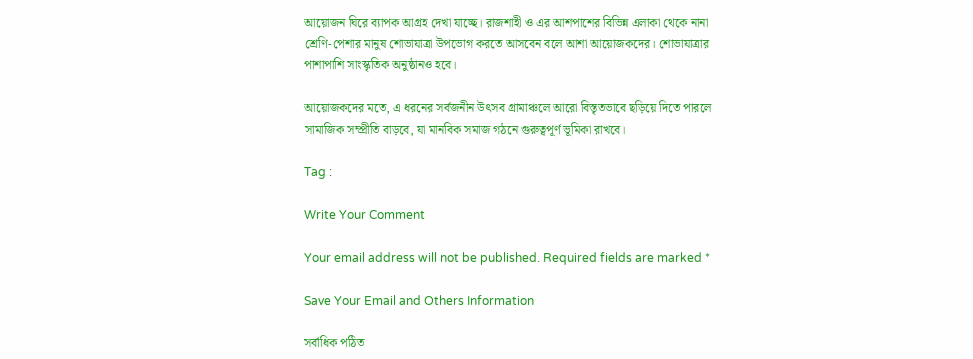আয়োজন ঘিরে ব্যাপক আগ্রহ দেখা যাচ্ছে। রাজশাহী ও এর আশপাশের বিভিন্ন এলাকা থেকে নানা শ্রেণি-পেশার মানুষ শোভাযাত্রা উপভোগ করতে আসবেন বলে আশা আয়োজকদের। শোভাযাত্রার পাশাপাশি সাংস্কৃতিক অনুষ্ঠানও হবে।

আয়োজকদের মতে, এ ধরনের সর্বজনীন উৎসব গ্রামাঞ্চলে আরো বিস্তৃতভাবে ছড়িয়ে দিতে পারলে সামাজিক সম্প্রীতি বাড়বে, যা মানবিক সমাজ গঠনে গুরুত্বপূর্ণ ভূমিকা রাখবে।

Tag :

Write Your Comment

Your email address will not be published. Required fields are marked *

Save Your Email and Others Information

সর্বাধিক পঠিত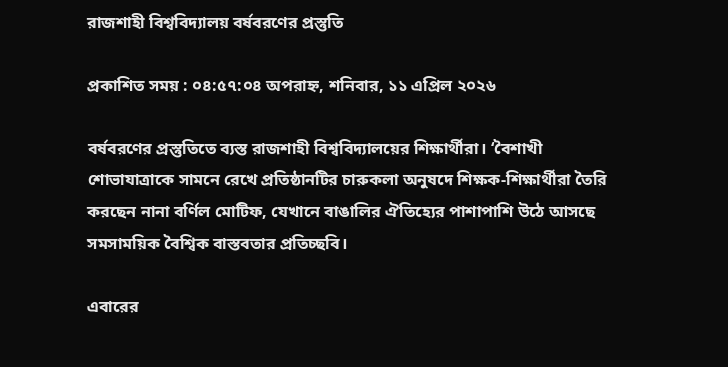রাজশাহী বিশ্ববিদ্যালয় বর্ষবরণের প্রস্তুতি

প্রকাশিত সময় : ০৪:৫৭:০৪ অপরাহ্ন, শনিবার, ১১ এপ্রিল ২০২৬

বর্ষবরণের প্রস্তুতিতে ব্যস্ত রাজশাহী বিশ্ববিদ্যালয়ের শিক্ষার্থীরা। ‘বৈশাখী শোভাযাত্রাকে সামনে রেখে প্রতিষ্ঠানটির চারুকলা অনুষদে শিক্ষক-শিক্ষার্থীরা তৈরি করছেন নানা বর্ণিল মোটিফ, যেখানে বাঙালির ঐতিহ্যের পাশাপাশি উঠে আসছে সমসাময়িক বৈশ্বিক বাস্তবতার প্রতিচ্ছবি।

এবারের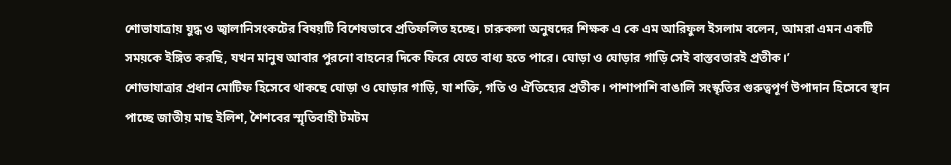শোভাযাত্রায় যুদ্ধ ও জ্বালানিসংকটের বিষয়টি বিশেষভাবে প্রতিফলিত হচ্ছে। চারুকলা অনুষদের শিক্ষক এ কে এম আরিফুল ইসলাম বলেন, আমরা এমন একটি সময়কে ইঙ্গিত করছি, যখন মানুষ আবার পুরনো বাহনের দিকে ফিরে যেতে বাধ্য হতে পারে। ঘোড়া ও ঘোড়ার গাড়ি সেই বাস্তবতারই প্রতীক।’
শোভাযাত্রার প্রধান মোটিফ হিসেবে থাকছে ঘোড়া ও ঘোড়ার গাড়ি, যা শক্তি, গতি ও ঐতিহ্যের প্রতীক। পাশাপাশি বাঙালি সংস্কৃতির গুরুত্বপূর্ণ উপাদান হিসেবে স্থান পাচ্ছে জাতীয় মাছ ইলিশ, শৈশবের স্মৃতিবাহী টমটম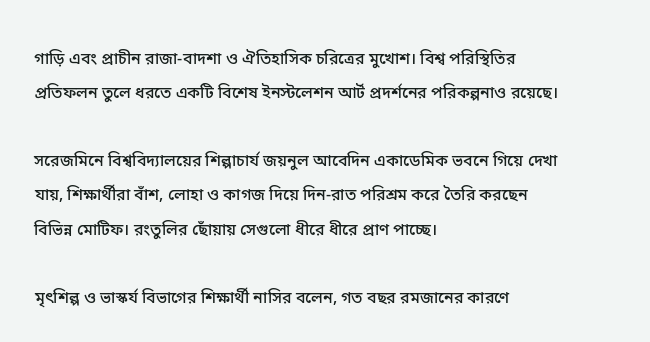গাড়ি এবং প্রাচীন রাজা-বাদশা ও ঐতিহাসিক চরিত্রের মুখোশ। বিশ্ব পরিস্থিতির প্রতিফলন তুলে ধরতে একটি বিশেষ ইনস্টলেশন আর্ট প্রদর্শনের পরিকল্পনাও রয়েছে।

সরেজমিনে বিশ্ববিদ্যালয়ের শিল্পাচার্য জয়নুল আবেদিন একাডেমিক ভবনে গিয়ে দেখা যায়, শিক্ষার্থীরা বাঁশ, লোহা ও কাগজ দিয়ে দিন-রাত পরিশ্রম করে তৈরি করছেন বিভিন্ন মোটিফ। রংতুলির ছোঁয়ায় সেগুলো ধীরে ধীরে প্রাণ পাচ্ছে।

মৃৎশিল্প ও ভাস্কর্য বিভাগের শিক্ষার্থী নাসির বলেন, গত বছর রমজানের কারণে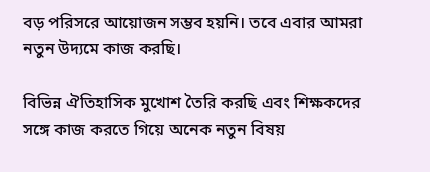বড় পরিসরে আয়োজন সম্ভব হয়নি। তবে এবার আমরা নতুন উদ্যমে কাজ করছি।

বিভিন্ন ঐতিহাসিক মুখোশ তৈরি করছি এবং শিক্ষকদের সঙ্গে কাজ করতে গিয়ে অনেক নতুন বিষয়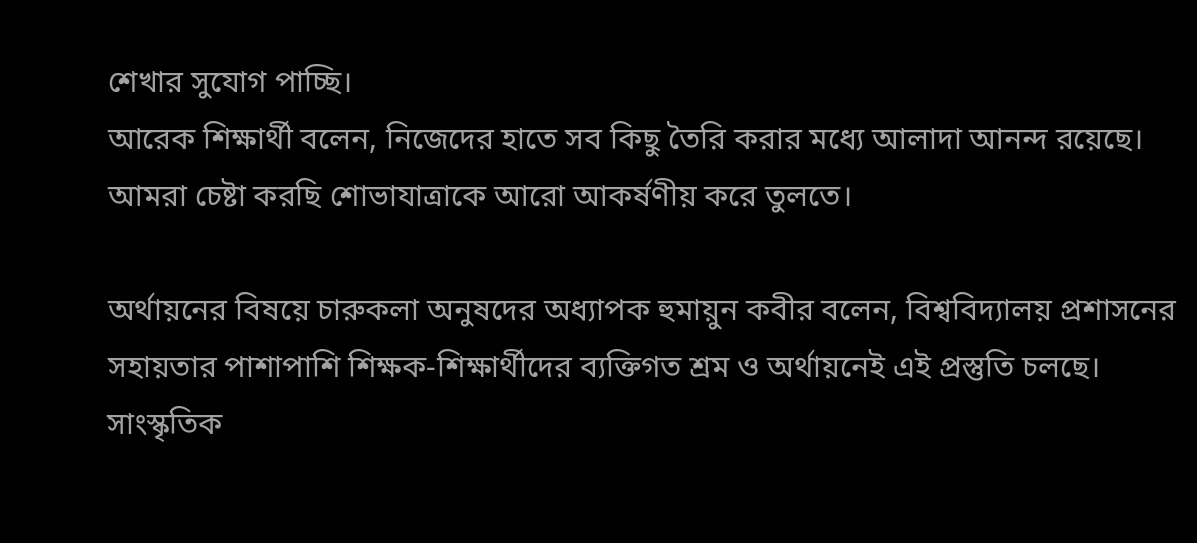শেখার সুযোগ পাচ্ছি।
আরেক শিক্ষার্থী বলেন, নিজেদের হাতে সব কিছু তৈরি করার মধ্যে আলাদা আনন্দ রয়েছে। আমরা চেষ্টা করছি শোভাযাত্রাকে আরো আকর্ষণীয় করে তুলতে।

অর্থায়নের বিষয়ে চারুকলা অনুষদের অধ্যাপক হুমায়ুন কবীর বলেন, বিশ্ববিদ্যালয় প্রশাসনের সহায়তার পাশাপাশি শিক্ষক-শিক্ষার্থীদের ব্যক্তিগত শ্রম ও অর্থায়নেই এই প্রস্তুতি চলছে। সাংস্কৃতিক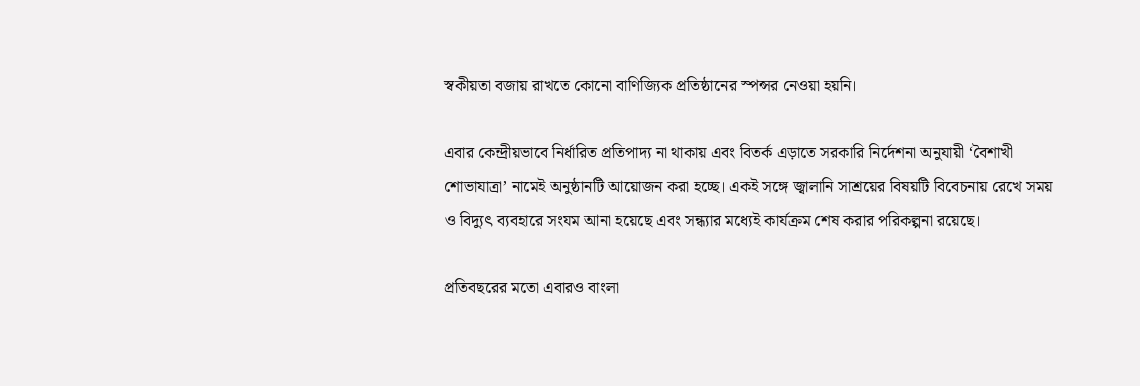স্বকীয়তা বজায় রাখতে কোনো বাণিজ্যিক প্রতিষ্ঠানের স্পন্সর নেওয়া হয়নি।

এবার কেন্দ্রীয়ভাবে নির্ধারিত প্রতিপাদ্য না থাকায় এবং বিতর্ক এড়াতে সরকারি নির্দেশনা অনুযায়ী ‘বৈশাখী শোভাযাত্রা’ নামেই অনুষ্ঠানটি আয়োজন করা হচ্ছে। একই সঙ্গে জ্বালানি সাশ্রয়ের বিষয়টি বিবেচনায় রেখে সময় ও বিদ্যুৎ ব্যবহারে সংযম আনা হয়েছে এবং সন্ধ্যার মধ্যেই কার্যক্রম শেষ করার পরিকল্পনা রয়েছে।

প্রতিবছরের মতো এবারও বাংলা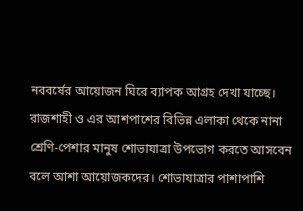নববর্ষের আয়োজন ঘিরে ব্যাপক আগ্রহ দেখা যাচ্ছে। রাজশাহী ও এর আশপাশের বিভিন্ন এলাকা থেকে নানা শ্রেণি-পেশার মানুষ শোভাযাত্রা উপভোগ করতে আসবেন বলে আশা আয়োজকদের। শোভাযাত্রার পাশাপাশি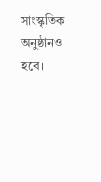সাংস্কৃতিক অনুষ্ঠানও হবে।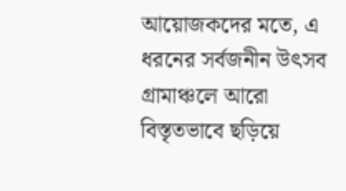আয়োজকদের মতে, এ ধরনের সর্বজনীন উৎসব গ্রামাঞ্চলে আরো বিস্তৃতভাবে ছড়িয়ে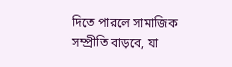দিতে পারলে সামাজিক সম্প্রীতি বাড়বে, যা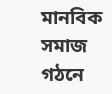মানবিক সমাজ গঠনে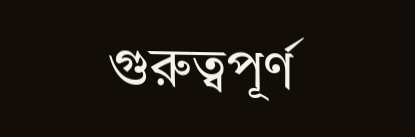গুরুত্বপূর্ণ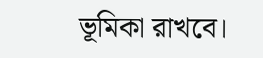ভূমিকা রাখবে।